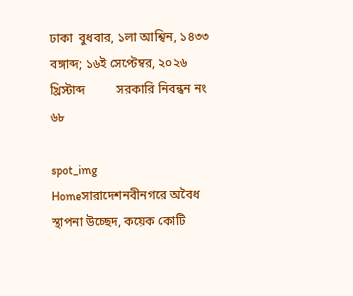ঢাকা  বুধবার, ১লা আশ্বিন, ১৪৩৩ বঙ্গাব্দ; ১৬ই সেপ্টেম্বর, ২০২৬ খ্রিস্টাব্দ          সরকারি নিবন্ধন নং ৬৮

spot_img
Homeসারাদেশনবীনগরে অবৈধ স্থাপনা উচ্ছেদ, কয়েক কোটি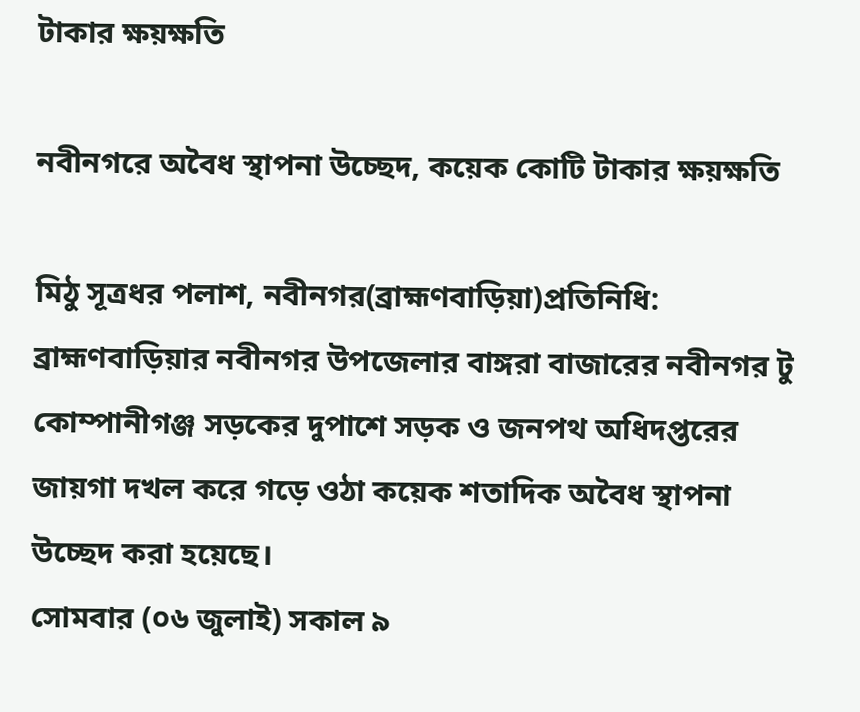টাকার ক্ষয়ক্ষতি

নবীনগরে অবৈধ স্থাপনা উচ্ছেদ, কয়েক কোটি টাকার ক্ষয়ক্ষতি

মিঠু সূত্রধর পলাশ, নবীনগর(ব্রাহ্মণবাড়িয়া)প্রতিনিধি:  ব্রাহ্মণবাড়িয়ার নবীনগর উপজেলার বাঙ্গরা বাজারের নবীনগর টু কোম্পানীগঞ্জ সড়কের দুপাশে সড়ক ও জনপথ অধিদপ্তরের জায়গা দখল করে গড়ে ওঠা কয়েক শতাদিক অবৈধ স্থাপনা উচ্ছেদ করা হয়েছে।
সোমবার (০৬ জুলাই) সকাল ৯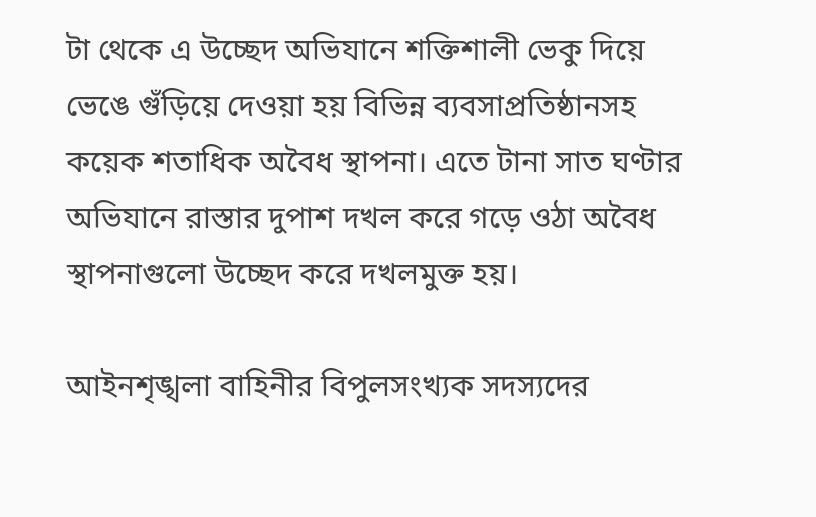টা থেকে এ উচ্ছেদ অভিযানে শক্তিশালী ভেকু দিয়ে ভেঙে গুঁড়িয়ে দেওয়া হয় বিভিন্ন ব্যবসাপ্রতিষ্ঠানসহ কয়েক শতাধিক অবৈধ স্থাপনা। এতে টানা সাত ঘণ্টার অভিযানে রাস্তার দুপাশ দখল করে গড়ে ওঠা অবৈধ স্থাপনাগুলো উচ্ছেদ করে দখলমুক্ত হয়।

আইনশৃঙ্খলা বাহিনীর বিপুলসংখ্যক সদস্যদের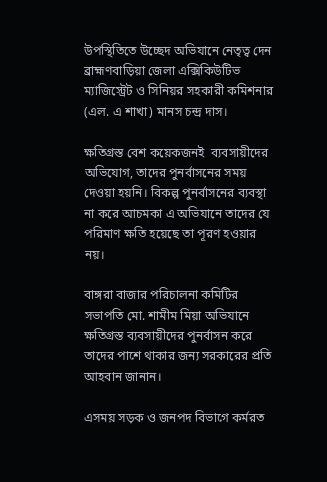উপস্থিতিতে উচ্ছেদ অভিযানে নেতৃত্ব দেন ব্রাহ্মণবাড়িয়া জেলা এক্সিকিউটিভ ম্যাজিস্ট্রেট ও সিনিয়র সহকারী কমিশনার (এল. এ শাখা) মানস চন্দ্র দাস।

ক্ষতিগ্রস্ত বেশ কয়েকজনই  ব্যবসায়ীদের অভিযোগ, তাদের পুনর্বাসনের সময় দেওয়া হয়নি। বিকল্প পুনর্বাসনের ব্যবস্থা না করে আচমকা এ অভিযানে তাদের যে পরিমাণ ক্ষতি হয়েছে তা পূরণ হওয়ার নয়।

বাঙ্গরা বাজার পরিচালনা কমিটির সভাপতি মো. শামীম মিয়া অভিযানে ক্ষতিগ্রস্ত ব্যবসায়ীদের পুনর্বাসন করে তাদের পাশে থাকার জন্য সরকারের প্রতি আহবান জানান।

এসময় সড়ক ও জনপদ বিভাগে কর্মরত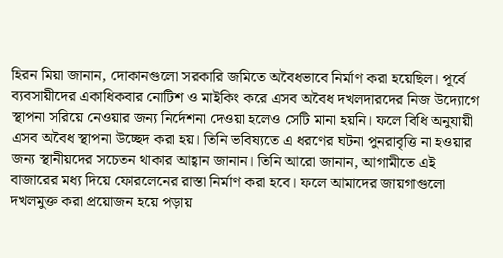হিরন মিয়া জানান, দোকানগুলো সরকারি জমিতে অবৈধভাবে নির্মাণ করা হয়েছিল। পূর্বে ব্যবসায়ীদের একাধিকবার নোটিশ ও মাইকিং করে এসব অবৈধ দখলদারদের নিজ উদ্যোগে স্থাপনা সরিয়ে নেওয়ার জন্য নির্দেশনা দেওয়া হলেও সেটি মানা হয়নি। ফলে বিধি অনুযায়ী এসব অবৈধ স্থাপনা উচ্ছেদ করা হয়। তিনি ভবিষ্যতে এ ধরণের ঘটনা পুনরাবৃত্তি না হওয়ার জন্য স্থানীয়দের সচেতন থাকার আহ্বান জানান। তিনি আরো জানান, আগামীতে এই বাজারের মধ্য দিয়ে ফোরলেনের রাস্তা নির্মাণ করা হবে। ফলে আমাদের জায়গাগুলো দখলমুক্ত করা প্রয়োজন হয়ে পড়ায়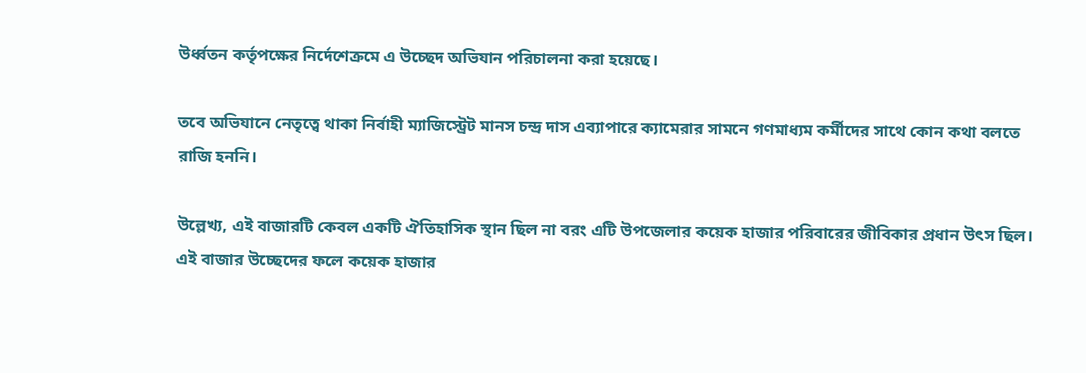উর্ধ্বতন কর্তৃপক্ষের নির্দেশেক্রমে এ উচ্ছেদ অভিযান পরিচালনা করা হয়েছে।

তবে অভিযানে নেতৃত্বে থাকা নির্বাহী ম্যাজিস্ট্রেট মানস চন্দ্র দাস এব্যাপারে ক্যামেরার সামনে গণমাধ্যম কর্মীদের সাথে কোন কথা বলতে রাজি হননি।

উল্লেখ্য, এই বাজারটি কেবল একটি ঐতিহাসিক স্থান ছিল না বরং এটি উপজেলার কয়েক হাজার পরিবারের জীবিকার প্রধান উৎস ছিল। এই বাজার উচ্ছেদের ফলে কয়েক হাজার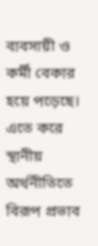ব্যবসায়ী ও কর্মী বেকার হয়ে পড়েছে। এতে করে স্থানীয় অর্থনীতিতে বিরূপ প্রভাব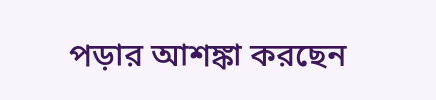পড়ার আশঙ্কা করছেন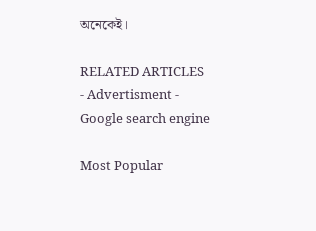অনেকেই।

RELATED ARTICLES
- Advertisment -
Google search engine

Most Popular